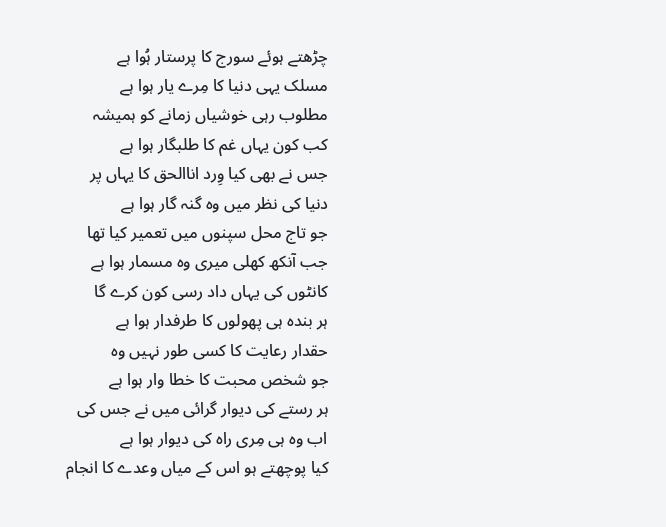چڑھتے ہوئے سورج کا پرستار ہُوا ہے
مسلک یہی دنیا کا مِرے یار ہوا ہے
مطلوب رہی خوشیاں زمانے کو ہمیشہ
کب کون یہاں غم کا طلبگار ہوا ہے
جس نے بھی کیا وِرد اناالحق کا یہاں پر
دنیا کی نظر میں وہ گنہ گار ہوا ہے
جو تاج محل سپنوں میں تعمیر کیا تھا
جب آنکھ کھلی میری وہ مسمار ہوا ہے
کانٹوں کی یہاں داد رسی کون کرے گا
ہر بندہ ہی پھولوں کا طرفدار ہوا ہے
حقدار رعایت کا کسی طور نہیں وہ
جو شخص محبت کا خطا وار ہوا ہے
ہر رستے کی دیوار گرائی میں نے جس کی
اب وہ ہی مِری راہ کی دیوار ہوا ہے
کیا پوچھتے ہو اس کے میاں وعدے کا انجام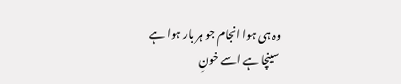وہ ہی ہوا انجام جو ہر بار ہوا ہے
سینچا ہے اسے خونِ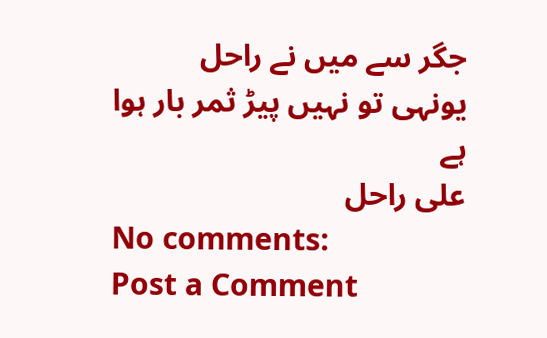جگر سے میں نے راحل
یونہی تو نہیں پیڑ ثمر بار ہوا ہے
علی راحل
No comments:
Post a Comment